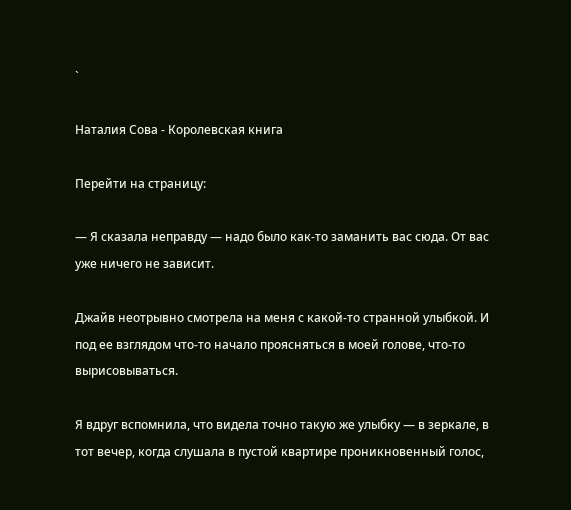`

Наталия Сова - Королевская книга

Перейти на страницу:

— Я сказала неправду — надо было как-то заманить вас сюда. От вас уже ничего не зависит.

Джайв неотрывно смотрела на меня с какой-то странной улыбкой. И под ее взглядом что-то начало проясняться в моей голове, что-то вырисовываться.

Я вдруг вспомнила, что видела точно такую же улыбку — в зеркале, в тот вечер, когда слушала в пустой квартире проникновенный голос,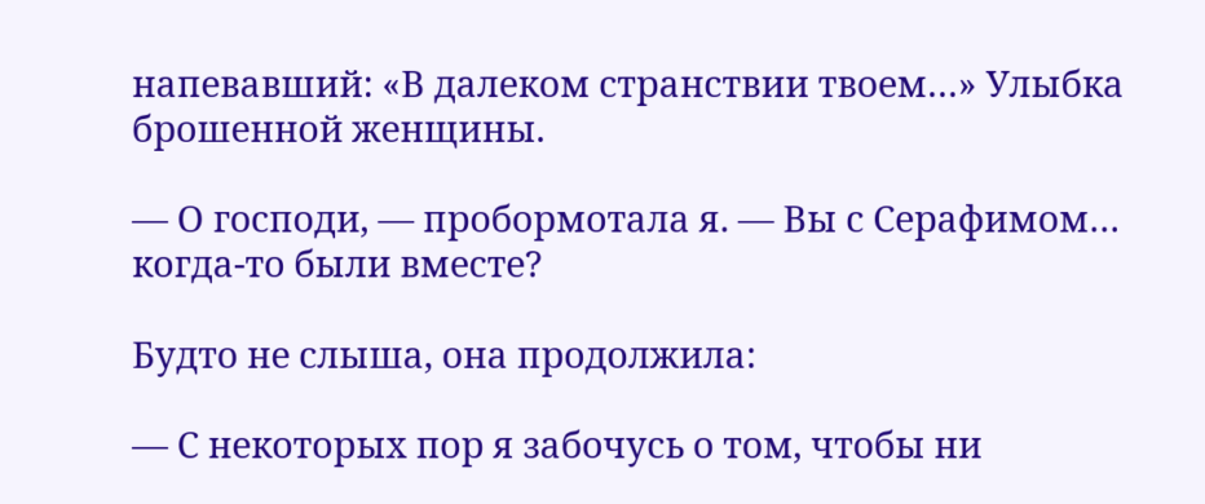напевавший: «В далеком странствии твоем…» Улыбка брошенной женщины.

— О господи, — пробормотала я. — Вы с Серафимом… когда-то были вместе?

Будто не слыша, она продолжила:

— С некоторых пор я забочусь о том, чтобы ни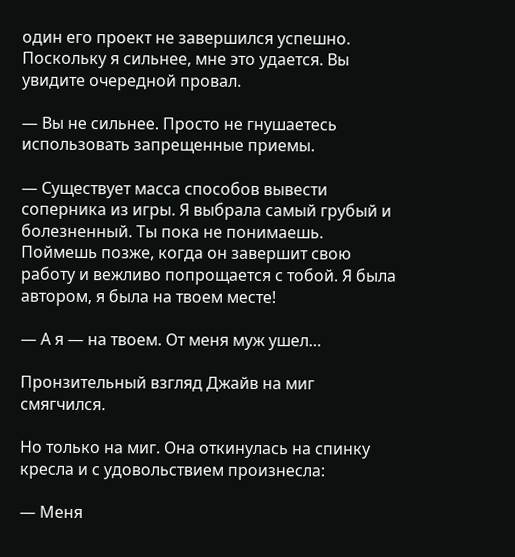один его проект не завершился успешно. Поскольку я сильнее, мне это удается. Вы увидите очередной провал.

— Вы не сильнее. Просто не гнушаетесь использовать запрещенные приемы.

— Существует масса способов вывести соперника из игры. Я выбрала самый грубый и болезненный. Ты пока не понимаешь. Поймешь позже, когда он завершит свою работу и вежливо попрощается с тобой. Я была автором, я была на твоем месте!

— А я — на твоем. От меня муж ушел…

Пронзительный взгляд Джайв на миг смягчился.

Но только на миг. Она откинулась на спинку кресла и с удовольствием произнесла:

— Меня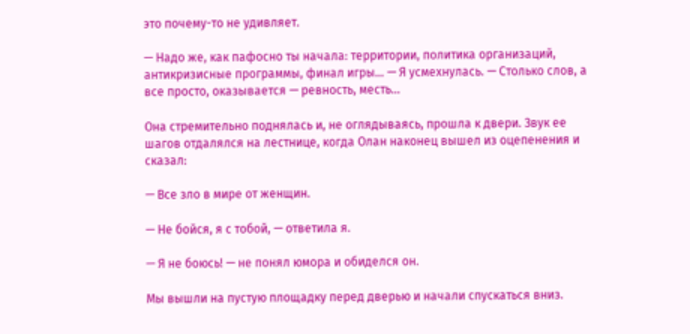это почему-то не удивляет.

— Надо же, как пафосно ты начала: территории, политика организаций, антикризисные программы, финал игры… — Я усмехнулась. — Столько слов, а все просто, оказывается — ревность, месть…

Она стремительно поднялась и, не оглядываясь, прошла к двери. Звук ее шагов отдалялся на лестнице, когда Олан наконец вышел из оцепенения и сказал:

— Все зло в мире от женщин.

— Не бойся, я с тобой, — ответила я.

— Я не боюсь! — не понял юмора и обиделся он.

Мы вышли на пустую площадку перед дверью и начали спускаться вниз.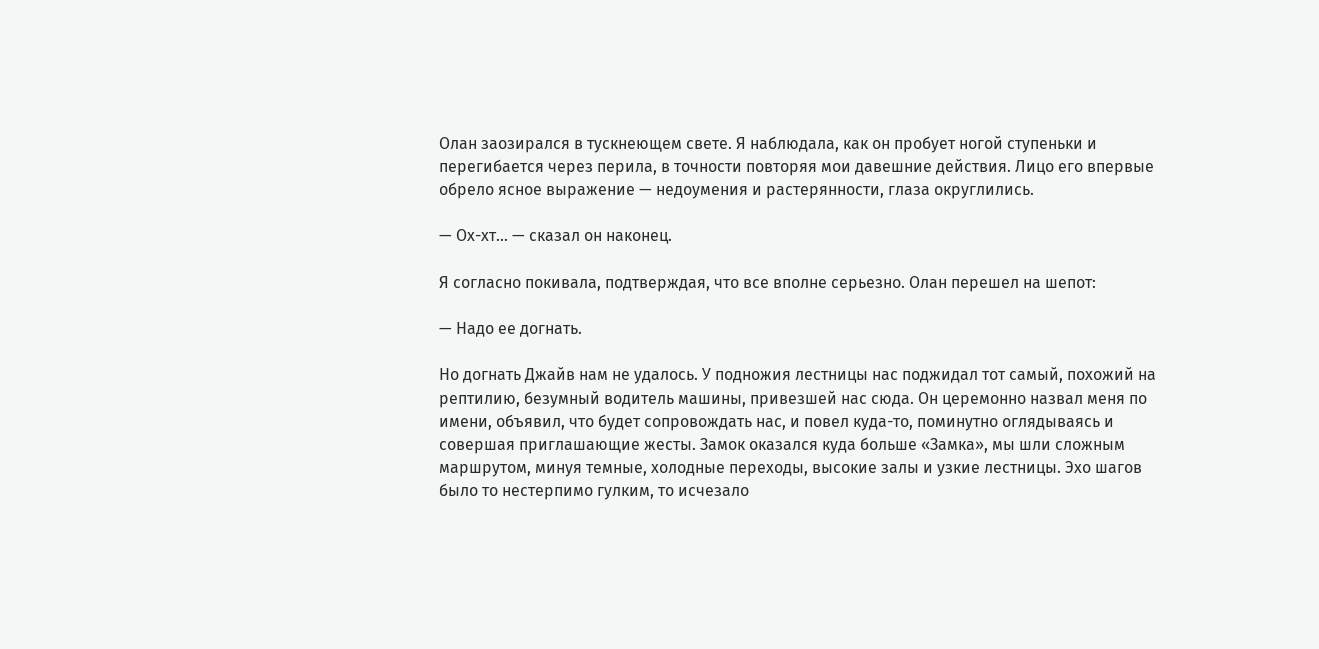Олан заозирался в тускнеющем свете. Я наблюдала, как он пробует ногой ступеньки и перегибается через перила, в точности повторяя мои давешние действия. Лицо его впервые обрело ясное выражение — недоумения и растерянности, глаза округлились.

— Ох-хт… — сказал он наконец.

Я согласно покивала, подтверждая, что все вполне серьезно. Олан перешел на шепот:

— Надо ее догнать.

Но догнать Джайв нам не удалось. У подножия лестницы нас поджидал тот самый, похожий на рептилию, безумный водитель машины, привезшей нас сюда. Он церемонно назвал меня по имени, объявил, что будет сопровождать нас, и повел куда-то, поминутно оглядываясь и совершая приглашающие жесты. Замок оказался куда больше «Замка», мы шли сложным маршрутом, минуя темные, холодные переходы, высокие залы и узкие лестницы. Эхо шагов было то нестерпимо гулким, то исчезало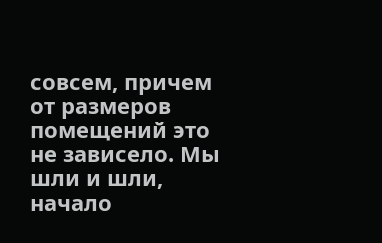совсем, причем от размеров помещений это не зависело. Мы шли и шли, начало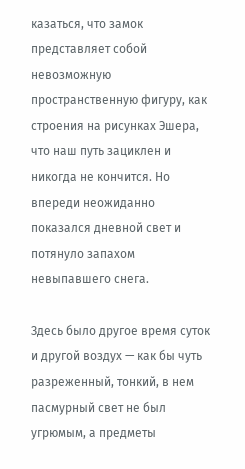казаться, что замок представляет собой невозможную пространственную фигуру, как строения на рисунках Эшера, что наш путь зациклен и никогда не кончится. Но впереди неожиданно показался дневной свет и потянуло запахом невыпавшего снега.

Здесь было другое время суток и другой воздух — как бы чуть разреженный, тонкий, в нем пасмурный свет не был угрюмым, а предметы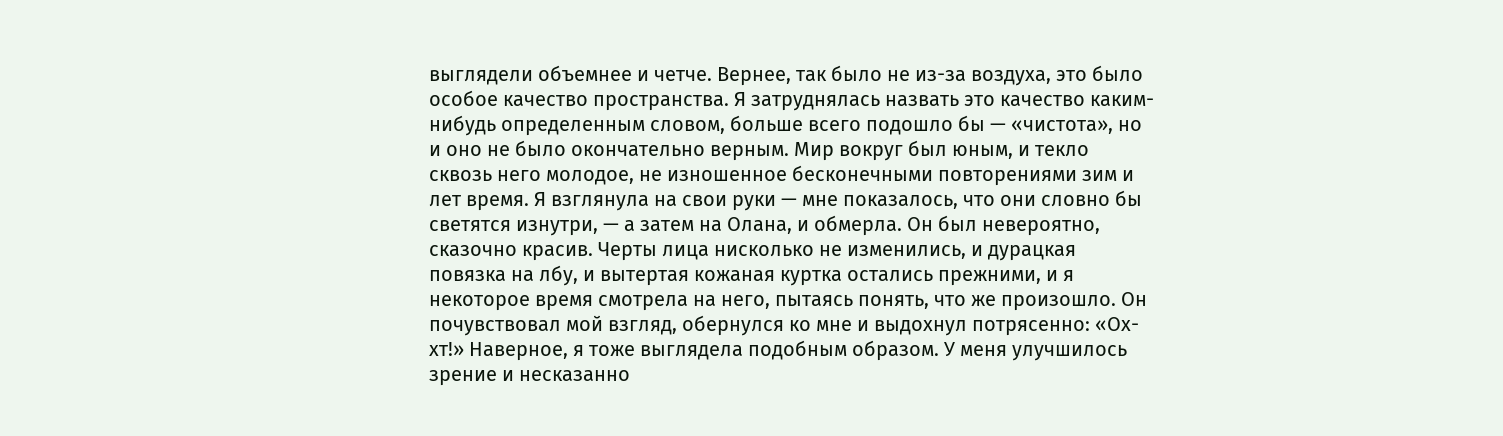выглядели объемнее и четче. Вернее, так было не из-за воздуха, это было особое качество пространства. Я затруднялась назвать это качество каким-нибудь определенным словом, больше всего подошло бы — «чистота», но и оно не было окончательно верным. Мир вокруг был юным, и текло сквозь него молодое, не изношенное бесконечными повторениями зим и лет время. Я взглянула на свои руки — мне показалось, что они словно бы светятся изнутри, — а затем на Олана, и обмерла. Он был невероятно, сказочно красив. Черты лица нисколько не изменились, и дурацкая повязка на лбу, и вытертая кожаная куртка остались прежними, и я некоторое время смотрела на него, пытаясь понять, что же произошло. Он почувствовал мой взгляд, обернулся ко мне и выдохнул потрясенно: «Ох-хт!» Наверное, я тоже выглядела подобным образом. У меня улучшилось зрение и несказанно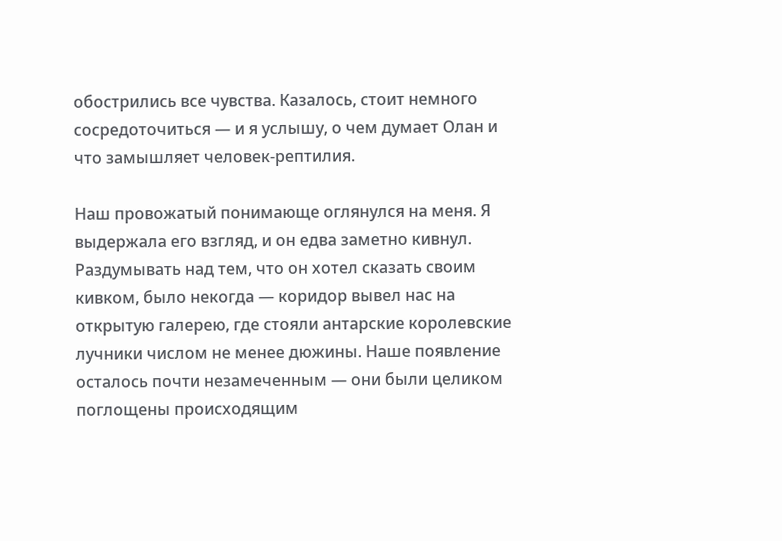обострились все чувства. Казалось, стоит немного сосредоточиться — и я услышу, о чем думает Олан и что замышляет человек-рептилия.

Наш провожатый понимающе оглянулся на меня. Я выдержала его взгляд, и он едва заметно кивнул. Раздумывать над тем, что он хотел сказать своим кивком, было некогда — коридор вывел нас на открытую галерею, где стояли антарские королевские лучники числом не менее дюжины. Наше появление осталось почти незамеченным — они были целиком поглощены происходящим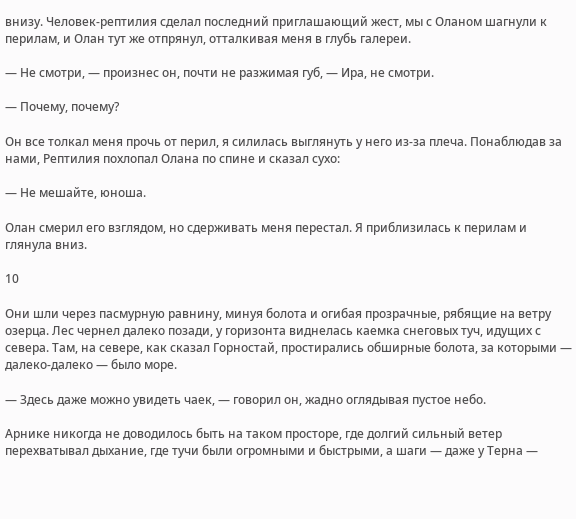внизу. Человек-рептилия сделал последний приглашающий жест, мы с Оланом шагнули к перилам, и Олан тут же отпрянул, отталкивая меня в глубь галереи.

— Не смотри, — произнес он, почти не разжимая губ, — Ира, не смотри.

— Почему, почему?

Он все толкал меня прочь от перил, я силилась выглянуть у него из-за плеча. Понаблюдав за нами, Рептилия похлопал Олана по спине и сказал сухо:

— Не мешайте, юноша.

Олан смерил его взглядом, но сдерживать меня перестал. Я приблизилась к перилам и глянула вниз.

10

Они шли через пасмурную равнину, минуя болота и огибая прозрачные, рябящие на ветру озерца. Лес чернел далеко позади, у горизонта виднелась каемка снеговых туч, идущих с севера. Там, на севере, как сказал Горностай, простирались обширные болота, за которыми — далеко-далеко — было море.

— Здесь даже можно увидеть чаек, — говорил он, жадно оглядывая пустое небо.

Арнике никогда не доводилось быть на таком просторе, где долгий сильный ветер перехватывал дыхание, где тучи были огромными и быстрыми, а шаги — даже у Терна —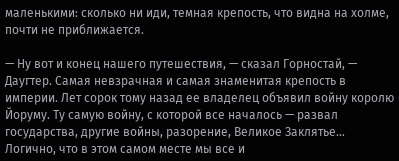маленькими: сколько ни иди, темная крепость, что видна на холме, почти не приближается.

— Ну вот и конец нашего путешествия, — сказал Горностай, — Даугтер. Самая невзрачная и самая знаменитая крепость в империи. Лет сорок тому назад ее владелец объявил войну королю Йоруму. Ту самую войну, с которой все началось — развал государства, другие войны, разорение, Великое Заклятье… Логично, что в этом самом месте мы все и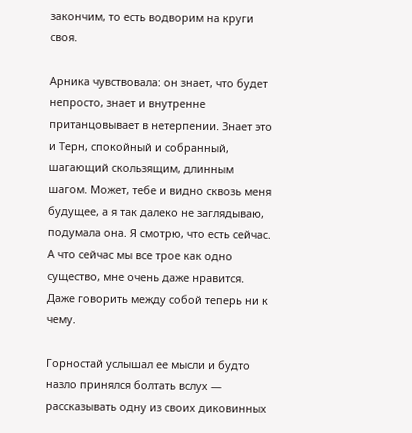закончим, то есть водворим на круги своя.

Арника чувствовала: он знает, что будет непросто, знает и внутренне пританцовывает в нетерпении. Знает это и Терн, спокойный и собранный, шагающий скользящим, длинным шагом. Может, тебе и видно сквозь меня будущее, а я так далеко не заглядываю, подумала она. Я смотрю, что есть сейчас. А что сейчас мы все трое как одно существо, мне очень даже нравится. Даже говорить между собой теперь ни к чему.

Горностай услышал ее мысли и будто назло принялся болтать вслух — рассказывать одну из своих диковинных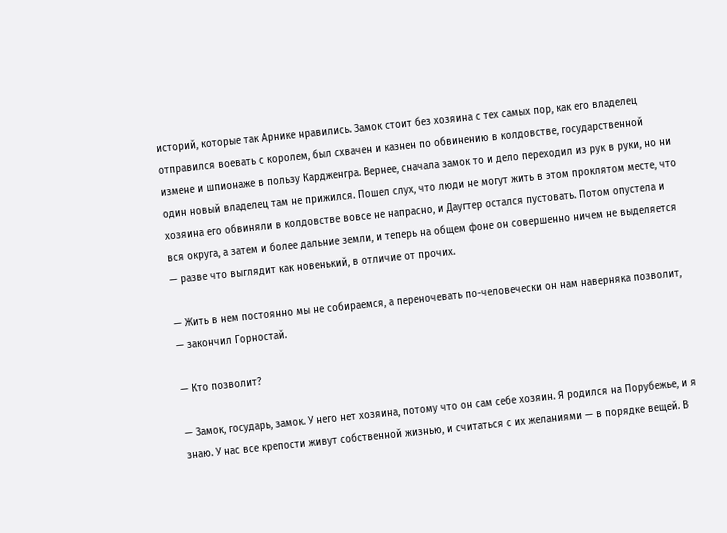историй, которые так Арнике нравились. Замок стоит без хозяина с тех самых пор, как его владелец отправился воевать с королем, был схвачен и казнен по обвинению в колдовстве, государственной измене и шпионаже в пользу Кардженгра. Вернее, сначала замок то и дело переходил из рук в руки, но ни один новый владелец там не прижился. Пошел слух, что люди не могут жить в этом проклятом месте, что хозяина его обвиняли в колдовстве вовсе не напрасно, и Даугтер остался пустовать. Потом опустела и вся округа, а затем и более дальние земли, и теперь на общем фоне он совершенно ничем не выделяется — разве что выглядит как новенький, в отличие от прочих.

— Жить в нем постоянно мы не собираемся, а переночевать по-человечески он нам наверняка позволит, — закончил Горностай.

— Кто позволит?

— Замок, государь, замок. У него нет хозяина, потому что он сам себе хозяин. Я родился на Порубежье, и я знаю. У нас все крепости живут собственной жизнью, и считаться с их желаниями — в порядке вещей. В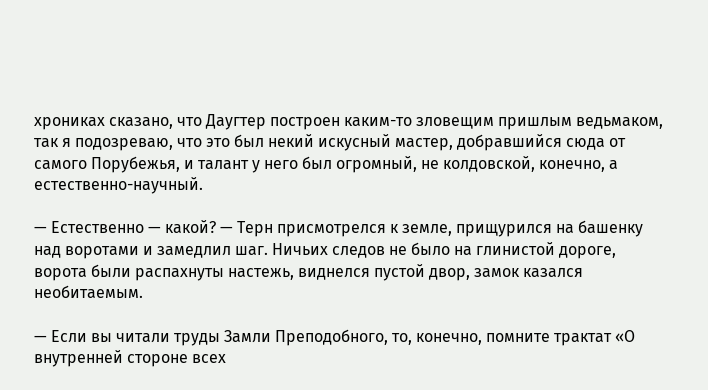хрониках сказано, что Даугтер построен каким-то зловещим пришлым ведьмаком, так я подозреваю, что это был некий искусный мастер, добравшийся сюда от самого Порубежья, и талант у него был огромный, не колдовской, конечно, а естественно-научный.

— Естественно — какой? — Терн присмотрелся к земле, прищурился на башенку над воротами и замедлил шаг. Ничьих следов не было на глинистой дороге, ворота были распахнуты настежь, виднелся пустой двор, замок казался необитаемым.

— Если вы читали труды Замли Преподобного, то, конечно, помните трактат «О внутренней стороне всех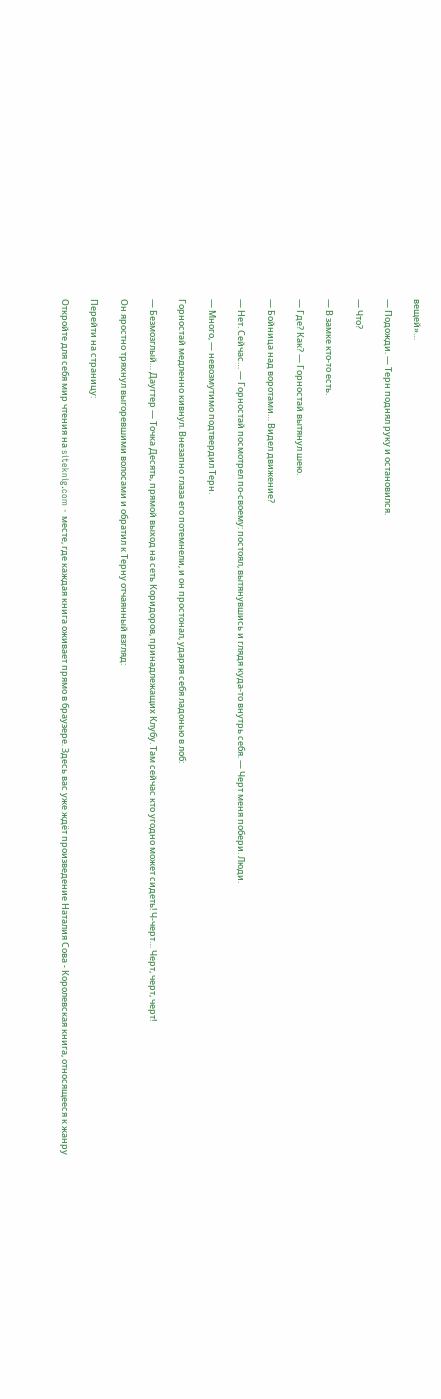вещей»…

— Подожди. — Терн поднял руку и остановился.

— Что?

— В замке кто-то есть.

— Где? Как? — Горностай вытянул шею.

— Бойница над воротами… Видел движение?

— Нет. Сейчас… — Горностай посмотрел по-своему: постоял, вытянувшись и глядя куда-то внутрь себя. — Черт меня побери. Люди.

— Много, — невозмутимо подтвердил Терн.

Горностай медленно кивнул. Внезапно глаза его потемнели, и он простонал, ударяя себя ладонью в лоб:

— Безмозглый… Даугтер — Точка Десять, прямой выход на сеть Коридоров, принадлежащих Клубу. Там сейчас кто угодно может сидеть! Ч-черт… Черт, черт, черт!

Он яростно тряхнул выгоревшими волосами и обратил к Терну отчаянный взгляд:

Перейти на страницу:

Откройте для себя мир чтения на siteknig.com - месте, где каждая книга оживает прямо в браузере. Здесь вас уже ждёт произведение Наталия Сова - Королевская книга, относящееся к жанру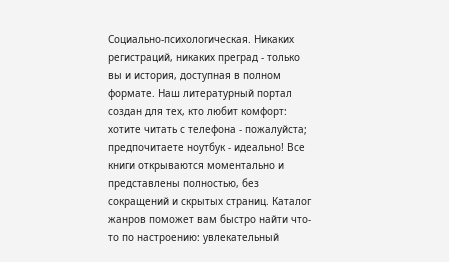Социально-психологическая. Никаких регистраций, никаких преград - только вы и история, доступная в полном формате. Наш литературный портал создан для тех, кто любит комфорт: хотите читать с телефона - пожалуйста; предпочитаете ноутбук - идеально! Все книги открываются моментально и представлены полностью, без сокращений и скрытых страниц. Каталог жанров поможет вам быстро найти что-то по настроению: увлекательный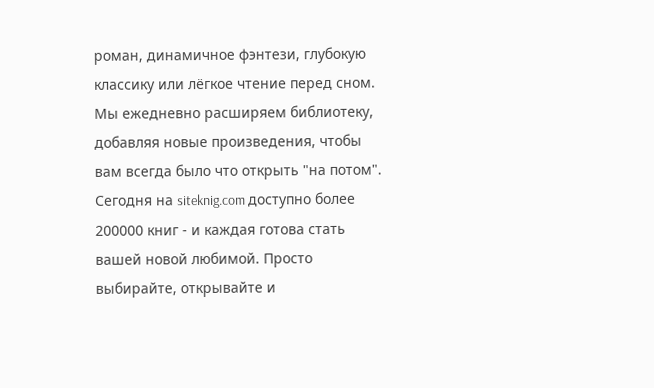роман, динамичное фэнтези, глубокую классику или лёгкое чтение перед сном. Мы ежедневно расширяем библиотеку, добавляя новые произведения, чтобы вам всегда было что открыть "на потом". Сегодня на siteknig.com доступно более 200000 книг - и каждая готова стать вашей новой любимой. Просто выбирайте, открывайте и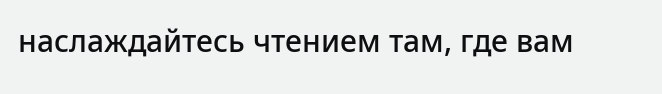наслаждайтесь чтением там, где вам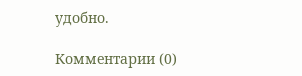удобно.

Комментарии (0)